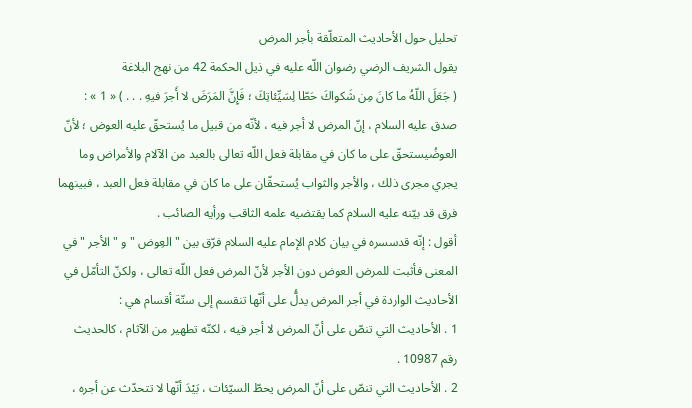تحليل حول الأحاديث المتعلّقة بأجر المرض
يقول الشريف الرضي رضوان اللّه عليه في ذيل الحكمة 42 من نهج البلاغة
( جَعَلَ اللّهُ ما كانَ مِن شَكواكَ حَطّا لِسَيِّئاتِكَ ؛ فَإِنَّ المَرَضَ لا أَجرَ فيهِ . . . ) « 1 » :
صدق عليه السلام ، إنّ المرض لا أجر فيه ، لأنّه من قبيل ما يُستحقّ عليه العوض ؛ لأنّ العوضُيستحقّ على ما كان في مقابلة فعل اللّه تعالى بالعبد من الآلام والأمراض وما يجري مجرى ذلك ، والأجر والثواب يُستحقّان على ما كان في مقابلة فعل العبد ، فبينهما فرق قد بيّنه عليه السلام كما يقتضيه علمه الثاقب ورأيه الصائب .
أقول : إنّه قدسسره في بيان كلام الإمام عليه السلام فرّق بين " العِوض " و " الأجر " في المعنى فأثبت للمرض العوض دون الأجر لأنّ المرض فعل اللّه تعالى ، ولكنّ التأمّل في الأحاديث الواردة في أجر المرض يدلُّ على أنّها تنقسم إلى ستّة أقسام هي :
1 . الأحاديث التي تنصّ على أنّ المرض لا أجر فيه ، لكنّه تطهير من الآثام ، كالحديث رقم 10987 .
2 . الأحاديث التي تنصّ على أنّ المرض يحطّ السيّئات ، بَيْدَ أنّها لا تتحدّث عن أجره ،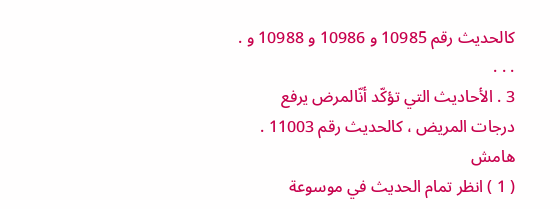كالحديث رقم 10985 و 10986 و 10988 و . . . .
3 . الأحاديث التي تؤكّد أنّالمرض يرفع درجات المريض ، كالحديث رقم 11003 .
هامش
( 1 ) انظر تمام الحديث في موسوعة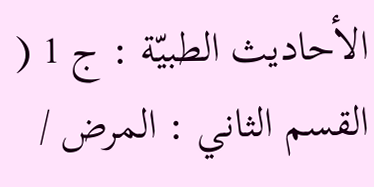الأحاديث الطبيّة : ج 1 ( القسم الثاني : المرض /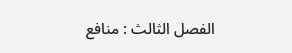الفصل الثالث : منافع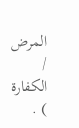المرض / الكفارة ) .